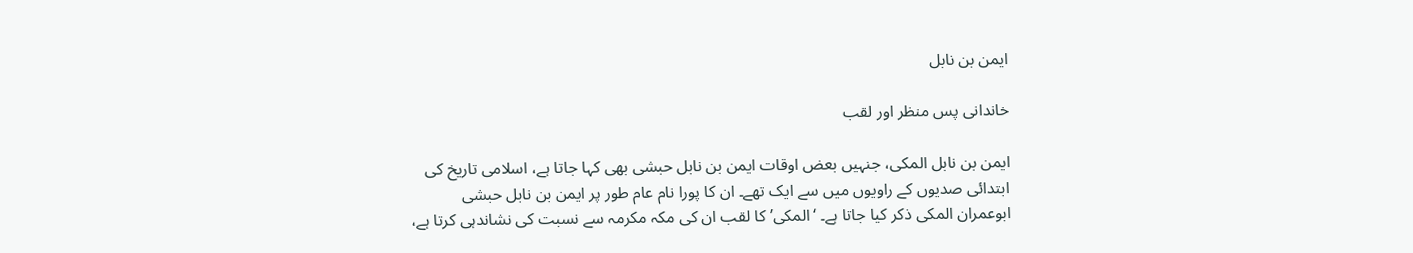ایمن بن نابل

خاندانی پس منظر اور لقب

ایمن بن نابل المکی، جنہیں بعض اوقات ایمن بن نابل حبشی بھی کہا جاتا ہے، اسلامی تاریخ کی ابتدائی صدیوں کے راویوں میں سے ایک تھے۔ ان کا پورا نام عام طور پر ایمن بن نابل حبشی ابوعمران المکی ذکر کیا جاتا ہے۔ ‘المکی’ کا لقب ان کی مکہ مکرمہ سے نسبت کی نشاندہی کرتا ہے،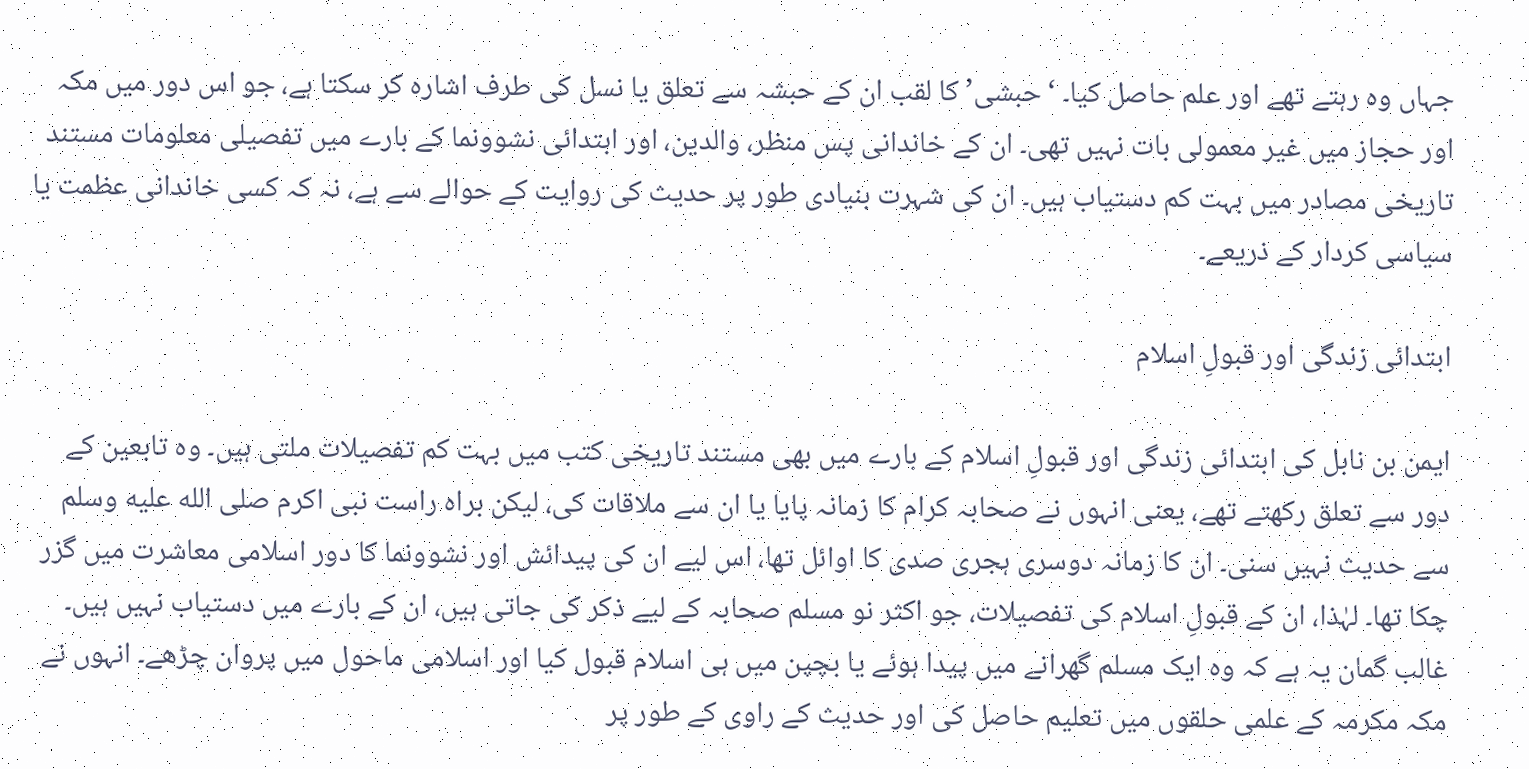جہاں وہ رہتے تھے اور علم حاصل کیا۔ ‘حبشی’ کا لقب ان کے حبشہ سے تعلق یا نسل کی طرف اشارہ کر سکتا ہے، جو اس دور میں مکہ اور حجاز میں غیر معمولی بات نہیں تھی۔ ان کے خاندانی پس منظر، والدین، اور ابتدائی نشوونما کے بارے میں تفصیلی معلومات مستند تاریخی مصادر میں بہت کم دستیاب ہیں۔ ان کی شہرت بنیادی طور پر حدیث کی روایت کے حوالے سے ہے، نہ کہ کسی خاندانی عظمت یا سیاسی کردار کے ذریعے۔

ابتدائی زندگی اور قبولِ اسلام

ایمن بن نابل کی ابتدائی زندگی اور قبولِ اسلام کے بارے میں بھی مستند تاریخی کتب میں بہت کم تفصیلات ملتی ہیں۔ وہ تابعین کے دور سے تعلق رکھتے تھے، یعنی انہوں نے صحابہ کرام کا زمانہ پایا یا ان سے ملاقات کی، لیکن براہ راست نبی اکرم صلى الله عليه وسلم سے حدیث نہیں سنی۔ ان کا زمانہ دوسری ہجری صدی کا اوائل تھا، اس لیے ان کی پیدائش اور نشوونما کا دور اسلامی معاشرت میں گزر چکا تھا۔ لہٰذا، ان کے قبولِ اسلام کی تفصیلات، جو اکثر نو مسلم صحابہ کے لیے ذکر کی جاتی ہیں، ان کے بارے میں دستیاب نہیں ہیں۔ غالب گمان یہ ہے کہ وہ ایک مسلم گھرانے میں پیدا ہوئے یا بچپن میں ہی اسلام قبول کیا اور اسلامی ماحول میں پروان چڑھے۔ انہوں نے مکہ مکرمہ کے علمی حلقوں میں تعلیم حاصل کی اور حدیث کے راوی کے طور پر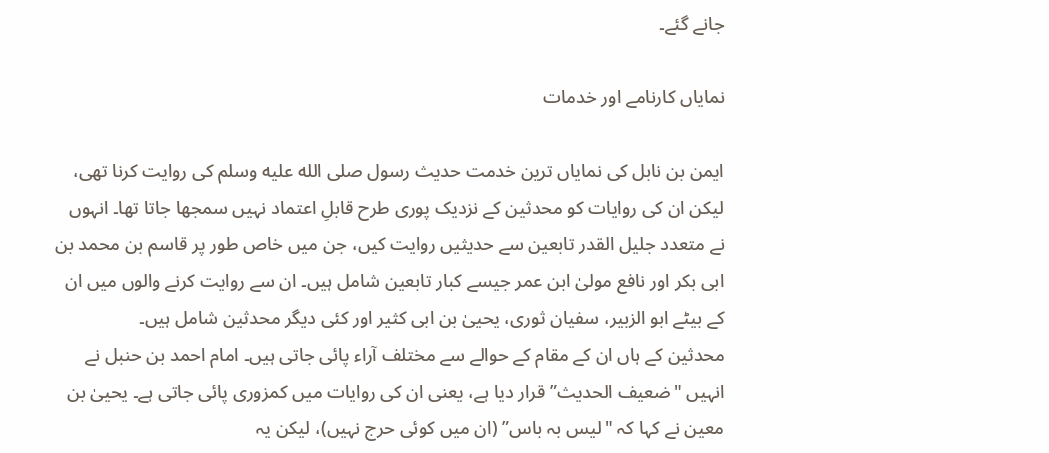جانے گئے۔

نمایاں کارنامے اور خدمات

ایمن بن نابل کی نمایاں ترین خدمت حدیث رسول صلى الله عليه وسلم کی روایت کرنا تھی، لیکن ان کی روایات کو محدثین کے نزدیک پوری طرح قابلِ اعتماد نہیں سمجھا جاتا تھا۔ انہوں نے متعدد جلیل القدر تابعین سے حدیثیں روایت کیں، جن میں خاص طور پر قاسم بن محمد بن ابی بکر اور نافع مولیٰ ابن عمر جیسے کبار تابعین شامل ہیں۔ ان سے روایت کرنے والوں میں ان کے بیٹے ابو الزبیر، سفیان ثوری، یحییٰ بن ابی کثیر اور کئی دیگر محدثین شامل ہیں۔
محدثین کے ہاں ان کے مقام کے حوالے سے مختلف آراء پائی جاتی ہیں۔ امام احمد بن حنبل نے انہیں "ضعیف الحدیث” قرار دیا ہے، یعنی ان کی روایات میں کمزوری پائی جاتی ہے۔ یحییٰ بن معین نے کہا کہ "لیس بہ باس” (ان میں کوئی حرج نہیں)، لیکن یہ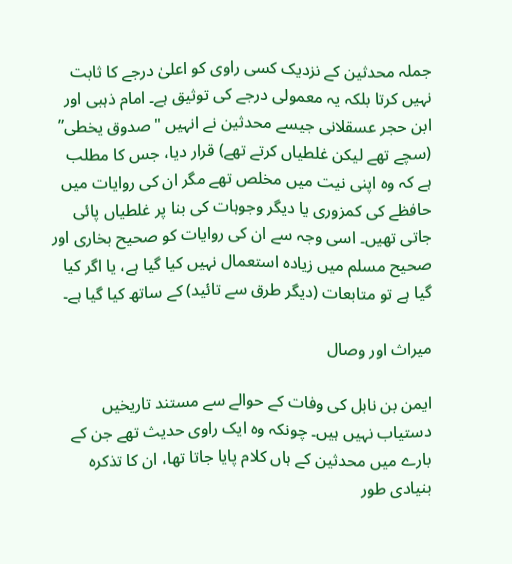جملہ محدثین کے نزدیک کسی راوی کو اعلیٰ درجے کا ثابت نہیں کرتا بلکہ یہ معمولی درجے کی توثیق ہے۔ امام ذہبی اور ابن حجر عسقلانی جیسے محدثین نے انہیں "صدوق یخطی” (سچے تھے لیکن غلطیاں کرتے تھے) قرار دیا، جس کا مطلب ہے کہ وہ اپنی نیت میں مخلص تھے مگر ان کی روایات میں حافظے کی کمزوری یا دیگر وجوہات کی بنا پر غلطیاں پائی جاتی تھیں۔ اسی وجہ سے ان کی روایات کو صحیح بخاری اور صحیح مسلم میں زیادہ استعمال نہیں کیا گیا ہے، یا اگر کیا گیا ہے تو متابعات (دیگر طرق سے تائید) کے ساتھ کیا گیا ہے۔

میراث اور وصال

ایمن بن نابل کی وفات کے حوالے سے مستند تاریخیں دستیاب نہیں ہیں۔ چونکہ وہ ایک راوی حدیث تھے جن کے بارے میں محدثین کے ہاں کلام پایا جاتا تھا، ان کا تذکرہ بنیادی طور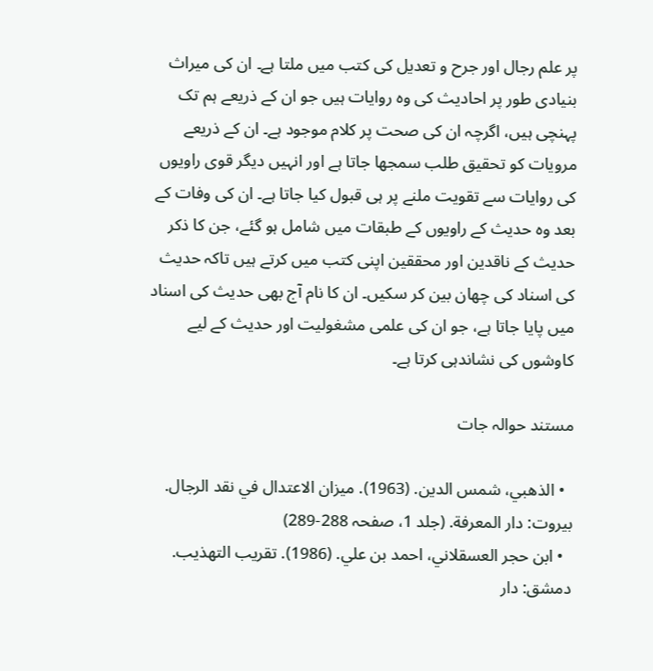پر علم رجال اور جرح و تعدیل کی کتب میں ملتا ہے۔ ان کی میراث بنیادی طور پر احادیث کی وہ روایات ہیں جو ان کے ذریعے ہم تک پہنچی ہیں، اگرچہ ان کی صحت پر کلام موجود ہے۔ ان کے ذریعے مرویات کو تحقیق طلب سمجھا جاتا ہے اور انہیں دیگر قوی راویوں کی روایات سے تقویت ملنے پر ہی قبول کیا جاتا ہے۔ ان کی وفات کے بعد وہ حدیث کے راویوں کے طبقات میں شامل ہو گئے، جن کا ذکر حدیث کے ناقدین اور محققین اپنی کتب میں کرتے ہیں تاکہ حدیث کی اسناد کی چھان بین کر سکیں۔ ان کا نام آج بھی حدیث کی اسناد میں پایا جاتا ہے، جو ان کی علمی مشغولیت اور حدیث کے لیے کاوشوں کی نشاندہی کرتا ہے۔

مستند حوالہ جات

  • الذهبي، شمس الدين. (1963). ميزان الاعتدال في نقد الرجال. بيروت: دار المعرفة. (جلد 1، صفحہ 288-289)
  • ابن حجر العسقلاني، احمد بن علي. (1986). تقريب التهذيب. دمشق: دار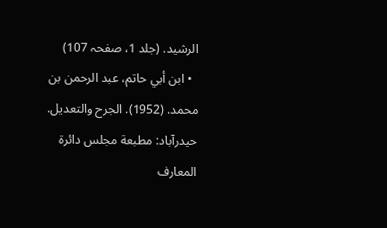الرشيد. (جلد 1، صفحہ 107)
  • ابن أبي حاتم، عبد الرحمن بن محمد. (1952). الجرح والتعديل. حيدرآباد: مطبعة مجلس دائرة المعارف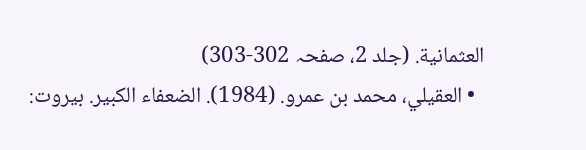العثمانية. (جلد 2، صفحہ 302-303)
  • العقيلي، محمد بن عمرو. (1984). الضعفاء الكبير. بيروت: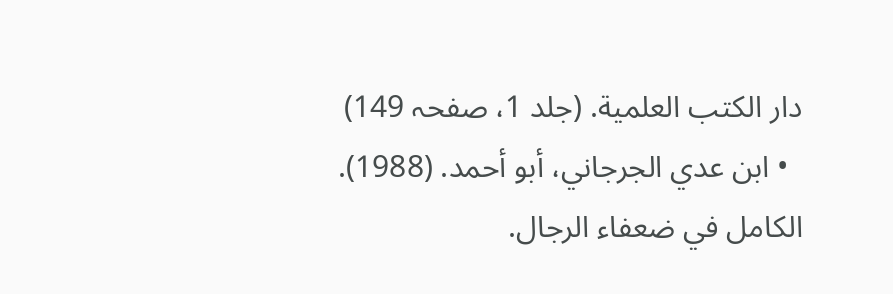دار الكتب العلمية. (جلد 1، صفحہ 149)
  • ابن عدي الجرجاني، أبو أحمد. (1988). الكامل في ضعفاء الرجال.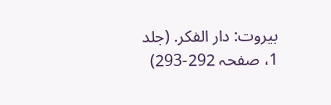بيروت: دار الفكر. (جلد 1، صفحہ 292-293)